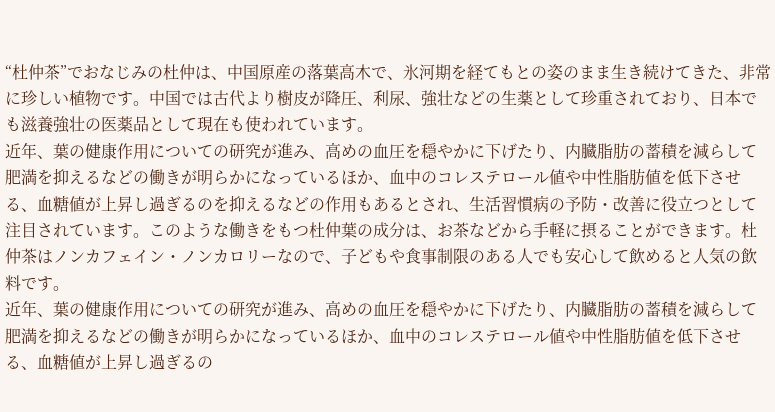“杜仲茶”でおなじみの杜仲は、中国原産の落葉高木で、氷河期を経てもとの姿のまま生き続けてきた、非常に珍しい植物です。中国では古代より樹皮が降圧、利尿、強壮などの生薬として珍重されており、日本でも滋養強壮の医薬品として現在も使われています。
近年、葉の健康作用についての研究が進み、高めの血圧を穏やかに下げたり、内臓脂肪の蓄積を減らして肥満を抑えるなどの働きが明らかになっているほか、血中のコレステロール値や中性脂肪値を低下させる、血糖値が上昇し過ぎるのを抑えるなどの作用もあるとされ、生活習慣病の予防・改善に役立つとして注目されています。このような働きをもつ杜仲葉の成分は、お茶などから手軽に摂ることができます。杜仲茶はノンカフェイン・ノンカロリーなので、子どもや食事制限のある人でも安心して飲めると人気の飲料です。
近年、葉の健康作用についての研究が進み、高めの血圧を穏やかに下げたり、内臓脂肪の蓄積を減らして肥満を抑えるなどの働きが明らかになっているほか、血中のコレステロール値や中性脂肪値を低下させる、血糖値が上昇し過ぎるの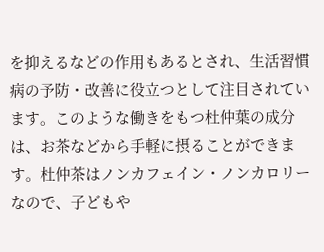を抑えるなどの作用もあるとされ、生活習慣病の予防・改善に役立つとして注目されています。このような働きをもつ杜仲葉の成分は、お茶などから手軽に摂ることができます。杜仲茶はノンカフェイン・ノンカロリーなので、子どもや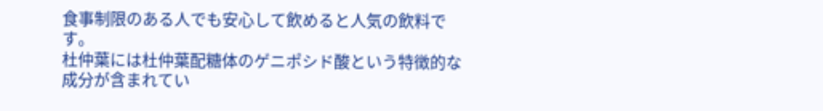食事制限のある人でも安心して飲めると人気の飲料です。
杜仲葉には杜仲葉配糖体のゲニポシド酸という特徴的な成分が含まれてい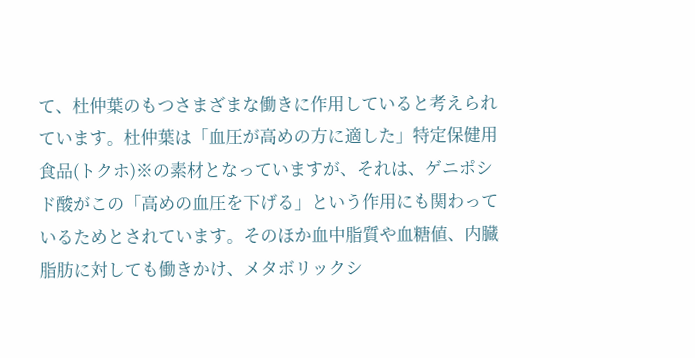て、杜仲葉のもつさまざまな働きに作用していると考えられています。杜仲葉は「血圧が高めの方に適した」特定保健用食品(トクホ)※の素材となっていますが、それは、ゲニポシド酸がこの「高めの血圧を下げる」という作用にも関わっているためとされています。そのほか血中脂質や血糖値、内臓脂肪に対しても働きかけ、メタボリックシ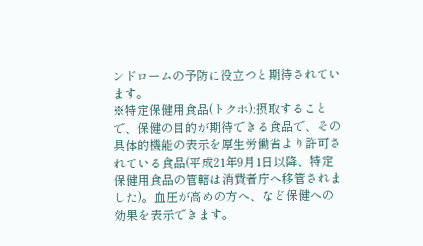ンドロームの予防に役立つと期待されています。
※特定保健用食品(トクホ):摂取することで、保健の目的が期待できる食品で、その具体的機能の表示を厚生労働省より許可されている食品(平成21年9月1日以降、特定保健用食品の管轄は消費者庁へ移管されました)。血圧が高めの方へ、など保健への効果を表示できます。